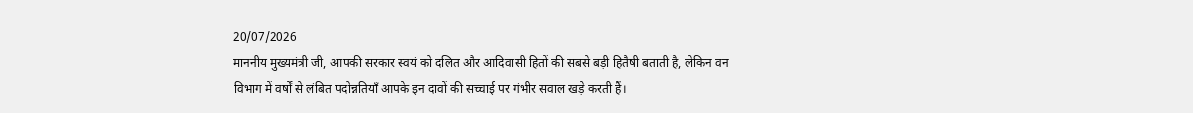20/07/2026
माननीय मुख्यमंत्री जी, आपकी सरकार स्वयं को दलित और आदिवासी हितों की सबसे बड़ी हितैषी बताती है, लेकिन वन विभाग में वर्षों से लंबित पदोन्नतियाँ आपके इन दावों की सच्चाई पर गंभीर सवाल खड़े करती हैं।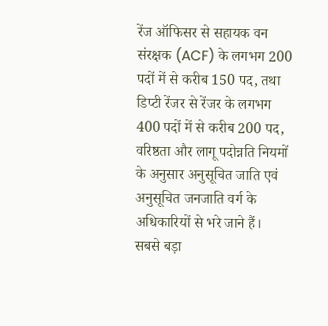रेंज ऑफिसर से सहायक वन संरक्षक (ACF) के लगभग 200 पदों में से करीब 150 पद, तथा डिप्टी रेंजर से रेंजर के लगभग 400 पदों में से करीब 200 पद, वरिष्ठता और लागू पदोन्नति नियमों के अनुसार अनुसूचित जाति एवं अनुसूचित जनजाति वर्ग के अधिकारियों से भरे जाने हैं।
सबसे बड़ा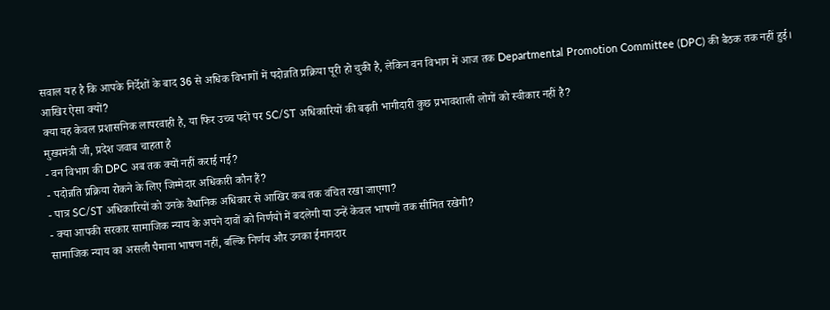सवाल यह है कि आपके निर्देशों के बाद 36 से अधिक विभागों में पदोन्नति प्रक्रिया पूरी हो चुकी है, लेकिन वन विभाग में आज तक Departmental Promotion Committee (DPC) की बैठक तक नहीं हुई। आखिर ऐसा क्यों?
क्या यह केवल प्रशासनिक लापरवाही है, या फिर उच्च पदों पर SC/ST अधिकारियों की बढ़ती भागीदारी कुछ प्रभावशाली लोगों को स्वीकार नहीं है?
मुख्यमंत्री जी, प्रदेश जवाब चाहता है
- वन विभाग की DPC अब तक क्यों नहीं कराई गई?
- पदोन्नति प्रक्रिया रोकने के लिए जिम्मेदार अधिकारी कौन हैं?
- पात्र SC/ST अधिकारियों को उनके वैधानिक अधिकार से आखिर कब तक वंचित रखा जाएगा?
- क्या आपकी सरकार सामाजिक न्याय के अपने दावों को निर्णयों में बदलेगी या उन्हें केवल भाषणों तक सीमित रखेगी?
सामाजिक न्याय का असली पैमाना भाषण नहीं, बल्कि निर्णय और उनका ईमानदार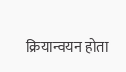क्रियान्वयन होता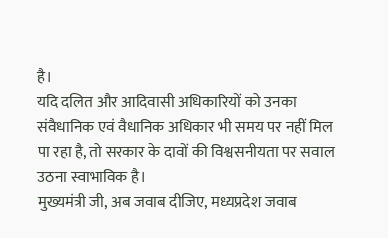है।
यदि दलित और आदिवासी अधिकारियों को उनका संवैधानिक एवं वैधानिक अधिकार भी समय पर नहीं मिल पा रहा है, तो सरकार के दावों की विश्वसनीयता पर सवाल उठना स्वाभाविक है।
मुख्यमंत्री जी, अब जवाब दीजिए, मध्यप्रदेश जवाब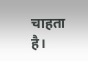चाहता है।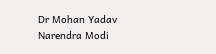Dr Mohan Yadav Narendra Modi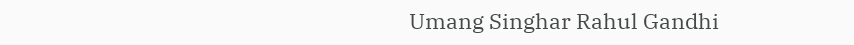Umang Singhar Rahul Gandhi